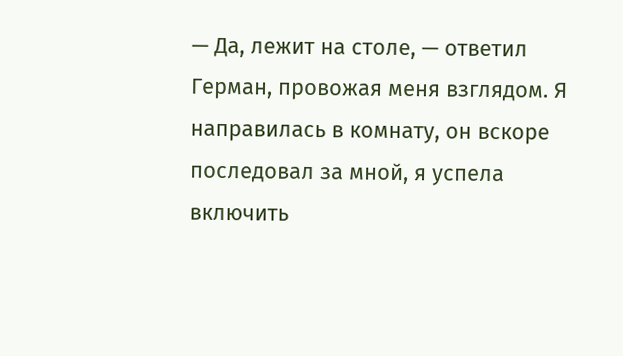— Да, лежит на столе, — ответил Герман, провожая меня взглядом. Я направилась в комнату, он вскоре последовал за мной, я успела включить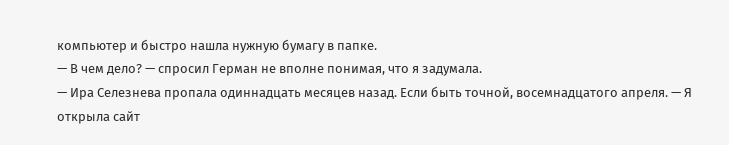компьютер и быстро нашла нужную бумагу в папке.
— В чем дело? — спросил Герман не вполне понимая, что я задумала.
— Ира Селезнева пропала одиннадцать месяцев назад. Если быть точной, восемнадцатого апреля. — Я открыла сайт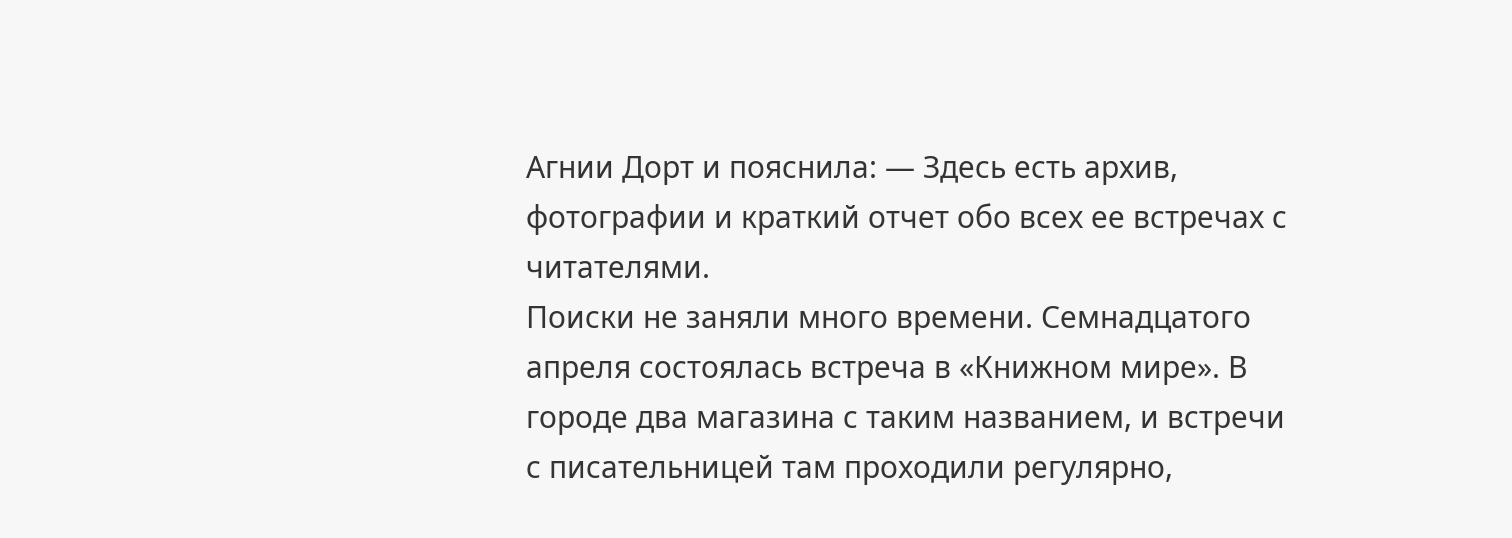Агнии Дорт и пояснила: — Здесь есть архив, фотографии и краткий отчет обо всех ее встречах с читателями.
Поиски не заняли много времени. Семнадцатого апреля состоялась встреча в «Книжном мире». В городе два магазина с таким названием, и встречи с писательницей там проходили регулярно,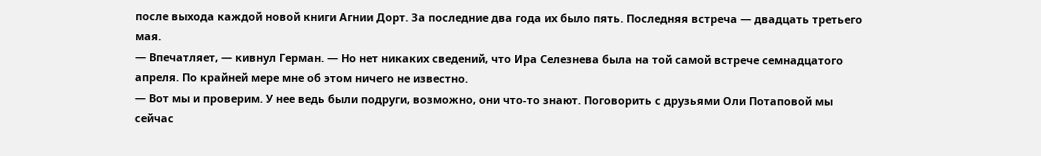после выхода каждой новой книги Агнии Дорт. За последние два года их было пять. Последняя встреча — двадцать третьего мая.
— Впечатляет, — кивнул Герман. — Но нет никаких сведений, что Ира Селезнева была на той самой встрече семнадцатого апреля. По крайней мере мне об этом ничего не известно.
— Вот мы и проверим. У нее ведь были подруги, возможно, они что-то знают. Поговорить с друзьями Оли Потаповой мы сейчас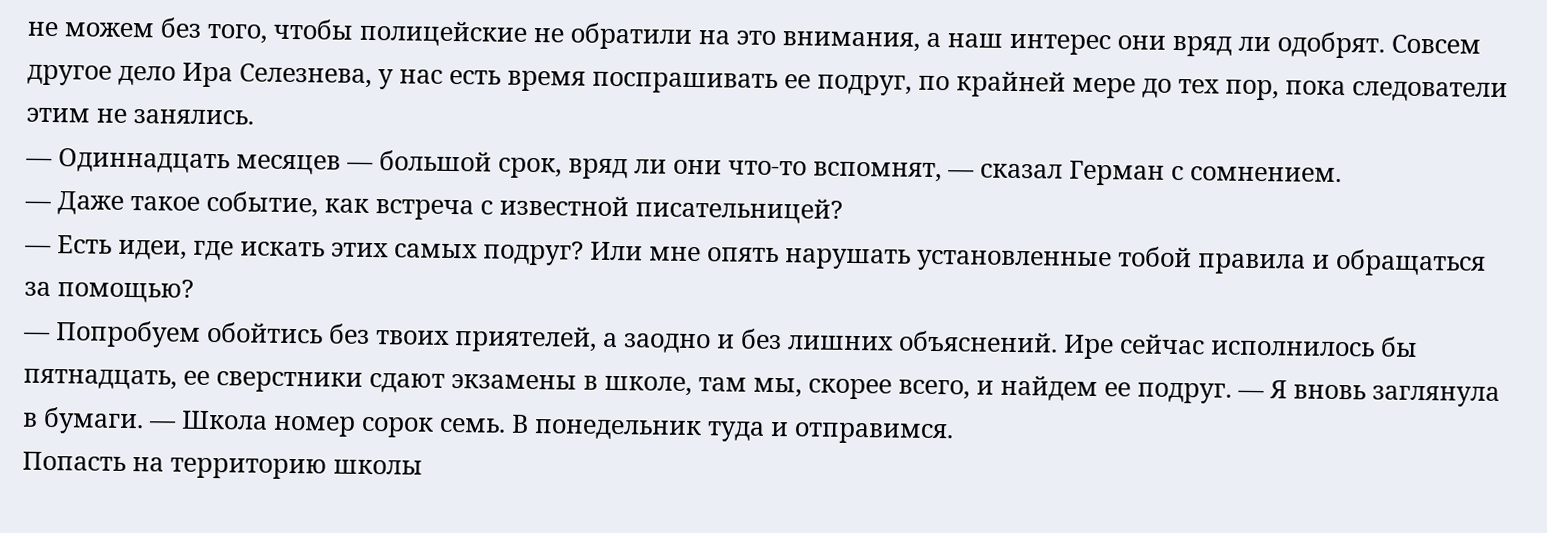не можем без того, чтобы полицейские не обратили на это внимания, а наш интерес они вряд ли одобрят. Совсем другое дело Ира Селезнева, у нас есть время поспрашивать ее подруг, по крайней мере до тех пор, пока следователи этим не занялись.
— Одиннадцать месяцев — большой срок, вряд ли они что-то вспомнят, — сказал Герман с сомнением.
— Даже такое событие, как встреча с известной писательницей?
— Есть идеи, где искать этих самых подруг? Или мне опять нарушать установленные тобой правила и обращаться за помощью?
— Попробуем обойтись без твоих приятелей, а заодно и без лишних объяснений. Ире сейчас исполнилось бы пятнадцать, ее сверстники сдают экзамены в школе, там мы, скорее всего, и найдем ее подруг. — Я вновь заглянула в бумаги. — Школа номер сорок семь. В понедельник туда и отправимся.
Попасть на территорию школы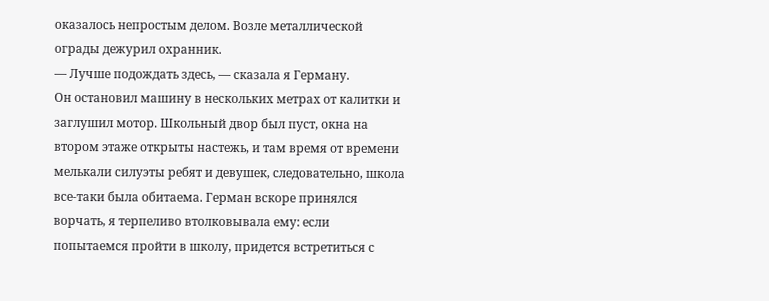оказалось непростым делом. Возле металлической ограды дежурил охранник.
— Лучше подождать здесь, — сказала я Герману.
Он остановил машину в нескольких метрах от калитки и заглушил мотор. Школьный двор был пуст, окна на втором этаже открыты настежь, и там время от времени мелькали силуэты ребят и девушек, следовательно, школа все-таки была обитаема. Герман вскоре принялся ворчать, я терпеливо втолковывала ему: если попытаемся пройти в школу, придется встретиться с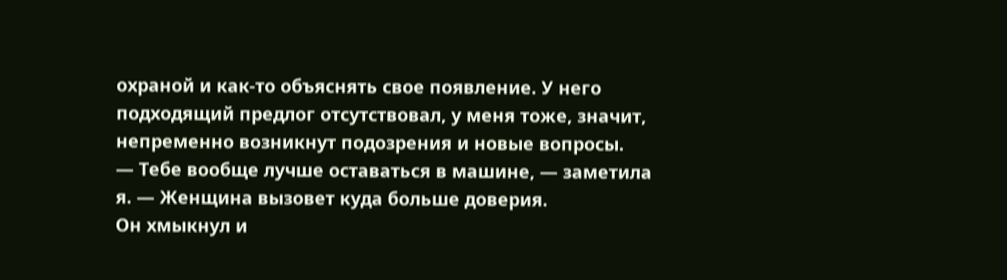охраной и как-то объяснять свое появление. У него подходящий предлог отсутствовал, у меня тоже, значит, непременно возникнут подозрения и новые вопросы.
— Тебе вообще лучше оставаться в машине, — заметила я. — Женщина вызовет куда больше доверия.
Он хмыкнул и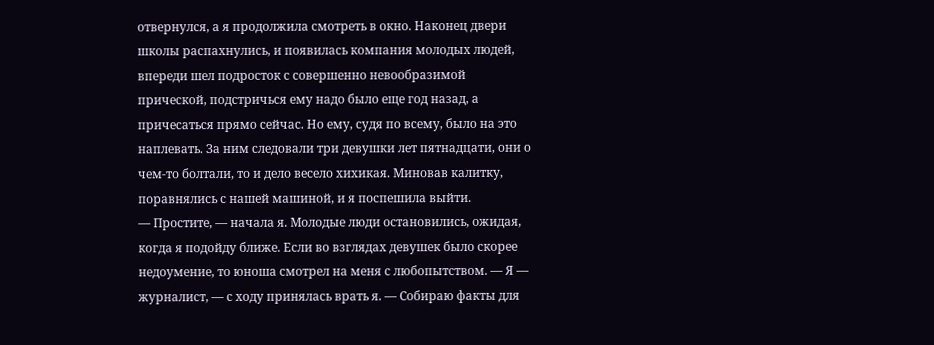отвернулся, а я продолжила смотреть в окно. Наконец двери школы распахнулись, и появилась компания молодых людей, впереди шел подросток с совершенно невообразимой прической, подстричься ему надо было еще год назад, а причесаться прямо сейчас. Но ему, судя по всему, было на это наплевать. За ним следовали три девушки лет пятнадцати, они о чем-то болтали, то и дело весело хихикая. Миновав калитку, поравнялись с нашей машиной, и я поспешила выйти.
— Простите, — начала я. Молодые люди остановились, ожидая, когда я подойду ближе. Если во взглядах девушек было скорее недоумение, то юноша смотрел на меня с любопытством. — Я — журналист, — с ходу принялась врать я. — Собираю факты для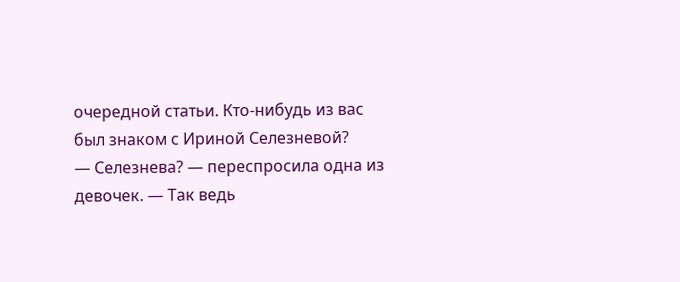очередной статьи. Кто-нибудь из вас был знаком с Ириной Селезневой?
— Селезнева? — переспросила одна из девочек. — Так ведь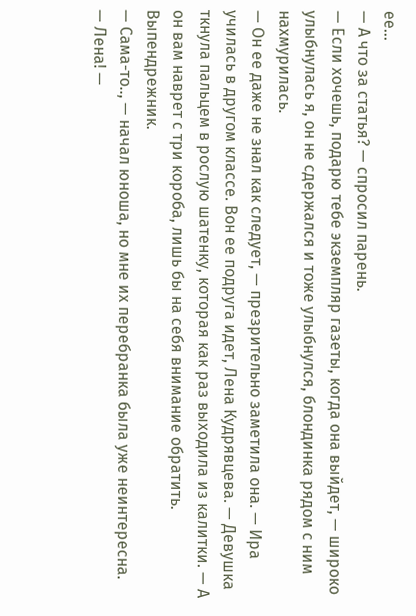ее…
— А что за статья? — спросил парень.
— Если хочешь, подарю тебе экземпляр газеты, когда она выйдет, — широко улыбнулась я, он не сдержался и тоже улыбнулся, блондинка рядом с ним нахмурилась.
— Он ее даже не знал как следует, — презрительно заметила она. — Ира училась в другом классе. Вон ее подруга идет, Лена Кудрявцева. — Девушка ткнула пальцем в рослую шатенку, которая как раз выходила из калитки. — А он вам наврет с три короба, лишь бы на себя внимание обратить. Выпендрежник.
— Сама-то.., — начал юноша, но мне их перебранка была уже неинтересна.
— Лена! —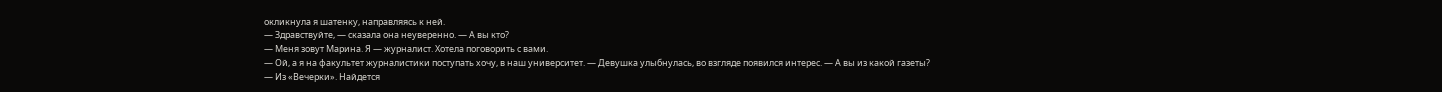окликнула я шатенку, направляясь к ней.
— Здравствуйте, — сказала она неуверенно. — А вы кто?
— Меня зовут Марина. Я — журналист. Хотела поговорить с вами.
— Ой, а я на факультет журналистики поступать хочу, в наш университет. — Девушка улыбнулась, во взгляде появился интерес. — А вы из какой газеты?
— Из «Вечерки». Найдется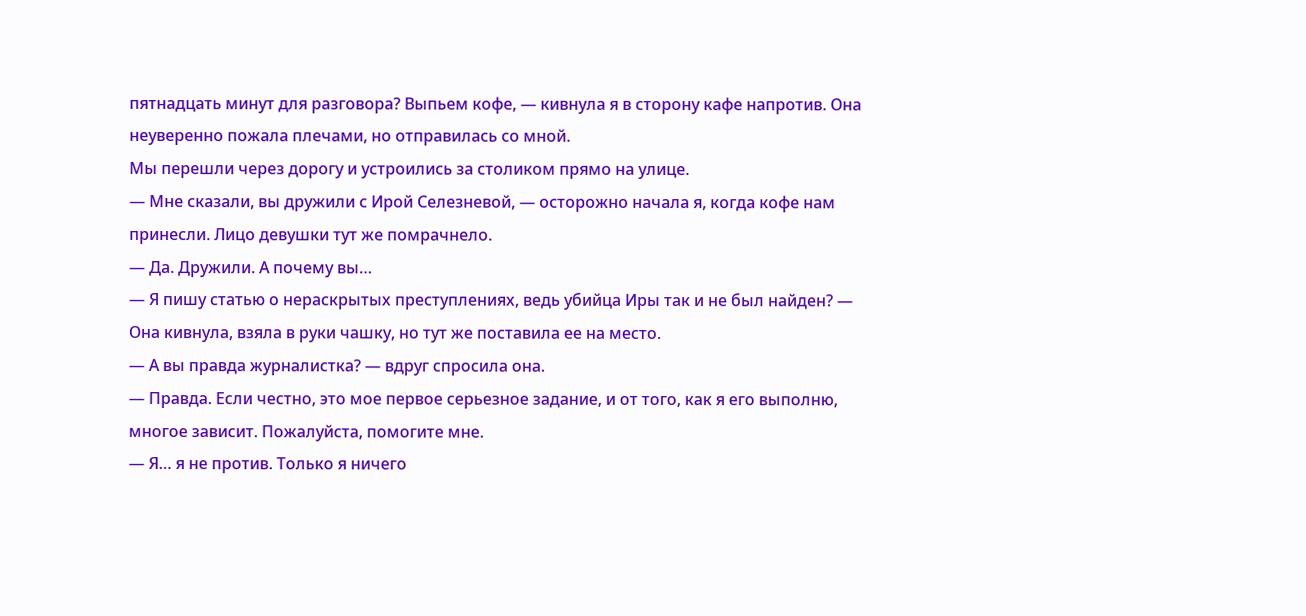пятнадцать минут для разговора? Выпьем кофе, — кивнула я в сторону кафе напротив. Она неуверенно пожала плечами, но отправилась со мной.
Мы перешли через дорогу и устроились за столиком прямо на улице.
— Мне сказали, вы дружили с Ирой Селезневой, — осторожно начала я, когда кофе нам принесли. Лицо девушки тут же помрачнело.
— Да. Дружили. А почему вы…
— Я пишу статью о нераскрытых преступлениях, ведь убийца Иры так и не был найден? — Она кивнула, взяла в руки чашку, но тут же поставила ее на место.
— А вы правда журналистка? — вдруг спросила она.
— Правда. Если честно, это мое первое серьезное задание, и от того, как я его выполню, многое зависит. Пожалуйста, помогите мне.
— Я… я не против. Только я ничего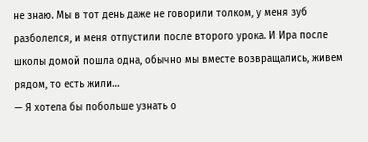не знаю. Мы в тот день даже не говорили толком, у меня зуб разболелся, и меня отпустили после второго урока. И Ира после школы домой пошла одна, обычно мы вместе возвращались, живем рядом, то есть жили…
— Я хотела бы побольше узнать о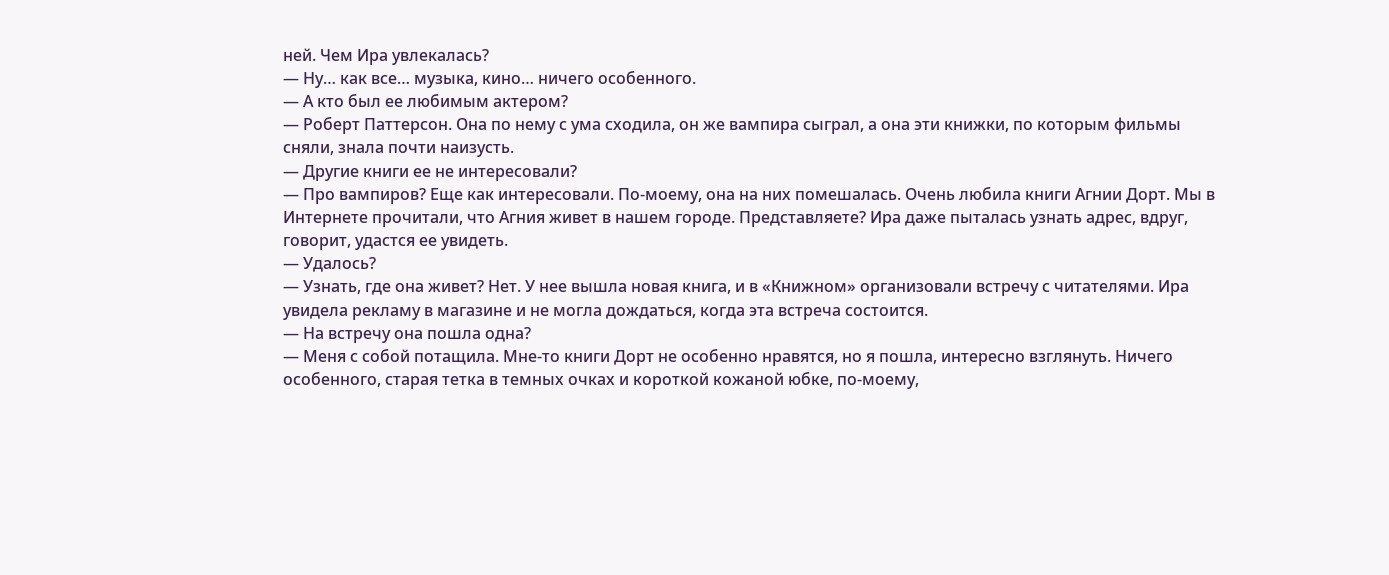ней. Чем Ира увлекалась?
— Ну… как все… музыка, кино… ничего особенного.
— А кто был ее любимым актером?
— Роберт Паттерсон. Она по нему с ума сходила, он же вампира сыграл, а она эти книжки, по которым фильмы сняли, знала почти наизусть.
— Другие книги ее не интересовали?
— Про вампиров? Еще как интересовали. По-моему, она на них помешалась. Очень любила книги Агнии Дорт. Мы в Интернете прочитали, что Агния живет в нашем городе. Представляете? Ира даже пыталась узнать адрес, вдруг, говорит, удастся ее увидеть.
— Удалось?
— Узнать, где она живет? Нет. У нее вышла новая книга, и в «Книжном» организовали встречу с читателями. Ира увидела рекламу в магазине и не могла дождаться, когда эта встреча состоится.
— На встречу она пошла одна?
— Меня с собой потащила. Мне-то книги Дорт не особенно нравятся, но я пошла, интересно взглянуть. Ничего особенного, старая тетка в темных очках и короткой кожаной юбке, по-моему,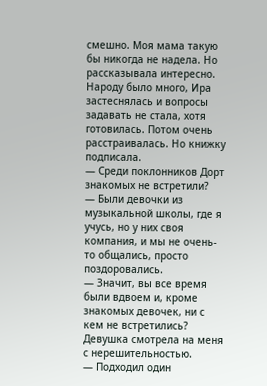смешно. Моя мама такую бы никогда не надела. Но рассказывала интересно. Народу было много, Ира застеснялась и вопросы задавать не стала, хотя готовилась. Потом очень расстраивалась. Но книжку подписала.
— Среди поклонников Дорт знакомых не встретили?
— Были девочки из музыкальной школы, где я учусь, но у них своя компания, и мы не очень-то общались, просто поздоровались.
— Значит, вы все время были вдвоем и, кроме знакомых девочек, ни с кем не встретились?
Девушка смотрела на меня с нерешительностью.
— Подходил один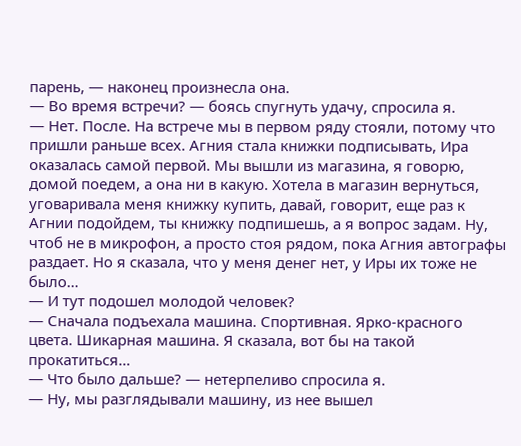парень, — наконец произнесла она.
— Во время встречи? — боясь спугнуть удачу, спросила я.
— Нет. После. На встрече мы в первом ряду стояли, потому что пришли раньше всех. Агния стала книжки подписывать, Ира оказалась самой первой. Мы вышли из магазина, я говорю, домой поедем, а она ни в какую. Хотела в магазин вернуться, уговаривала меня книжку купить, давай, говорит, еще раз к Агнии подойдем, ты книжку подпишешь, а я вопрос задам. Ну, чтоб не в микрофон, а просто стоя рядом, пока Агния автографы раздает. Но я сказала, что у меня денег нет, у Иры их тоже не было…
— И тут подошел молодой человек?
— Сначала подъехала машина. Спортивная. Ярко-красного цвета. Шикарная машина. Я сказала, вот бы на такой прокатиться…
— Что было дальше? — нетерпеливо спросила я.
— Ну, мы разглядывали машину, из нее вышел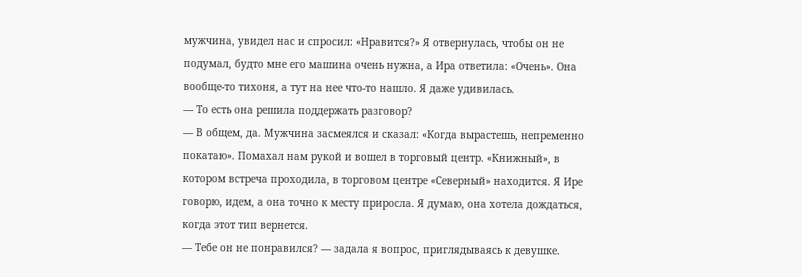мужчина, увидел нас и спросил: «Нравится?» Я отвернулась, чтобы он не подумал, будто мне его машина очень нужна, а Ира ответила: «Очень». Она вообще-то тихоня, а тут на нее что-то нашло. Я даже удивилась.
— То есть она решила поддержать разговор?
— В общем, да. Мужчина засмеялся и сказал: «Когда вырастешь, непременно покатаю». Помахал нам рукой и вошел в торговый центр. «Книжный», в котором встреча проходила, в торговом центре «Северный» находится. Я Ире говорю, идем, а она точно к месту приросла. Я думаю, она хотела дождаться, когда этот тип вернется.
— Тебе он не понравился? — задала я вопрос, приглядываясь к девушке.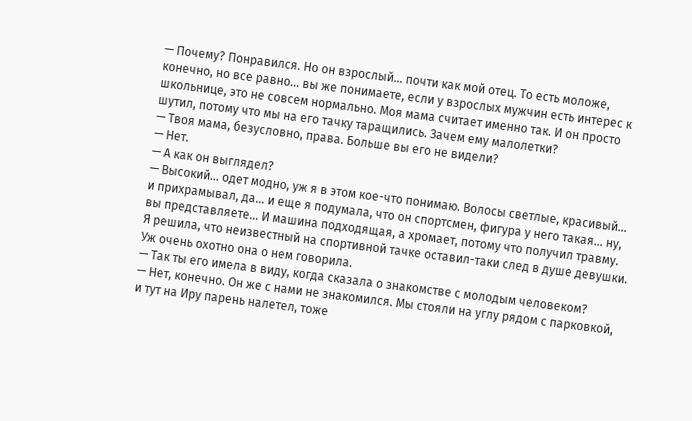— Почему? Понравился. Но он взрослый… почти как мой отец. То есть моложе, конечно, но все равно… вы же понимаете, если у взрослых мужчин есть интерес к школьнице, это не совсем нормально. Моя мама считает именно так. И он просто шутил, потому что мы на его тачку таращились. Зачем ему малолетки?
— Твоя мама, безусловно, права. Больше вы его не видели?
— Нет.
— А как он выглядел?
— Высокий… одет модно, уж я в этом кое-что понимаю. Волосы светлые, красивый… и прихрамывал, да… и еще я подумала, что он спортсмен, фигура у него такая… ну, вы представляете… И машина подходящая, а хромает, потому что получил травму.
Я решила, что неизвестный на спортивной тачке оставил-таки след в душе девушки. Уж очень охотно она о нем говорила.
— Так ты его имела в виду, когда сказала о знакомстве с молодым человеком?
— Нет, конечно. Он же с нами не знакомился. Мы стояли на углу рядом с парковкой, и тут на Иру парень налетел, тоже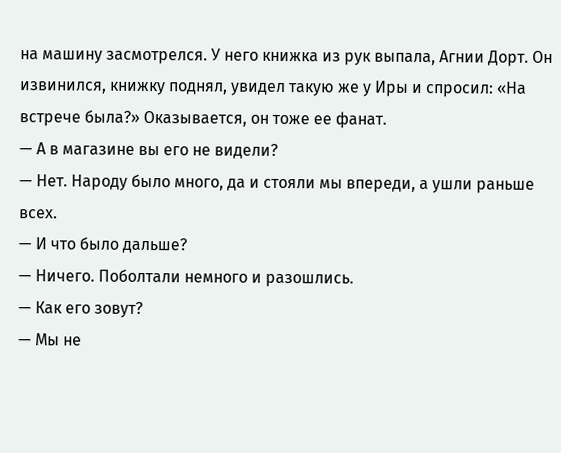на машину засмотрелся. У него книжка из рук выпала, Агнии Дорт. Он извинился, книжку поднял, увидел такую же у Иры и спросил: «На встрече была?» Оказывается, он тоже ее фанат.
— А в магазине вы его не видели?
— Нет. Народу было много, да и стояли мы впереди, а ушли раньше всех.
— И что было дальше?
— Ничего. Поболтали немного и разошлись.
— Как его зовут?
— Мы не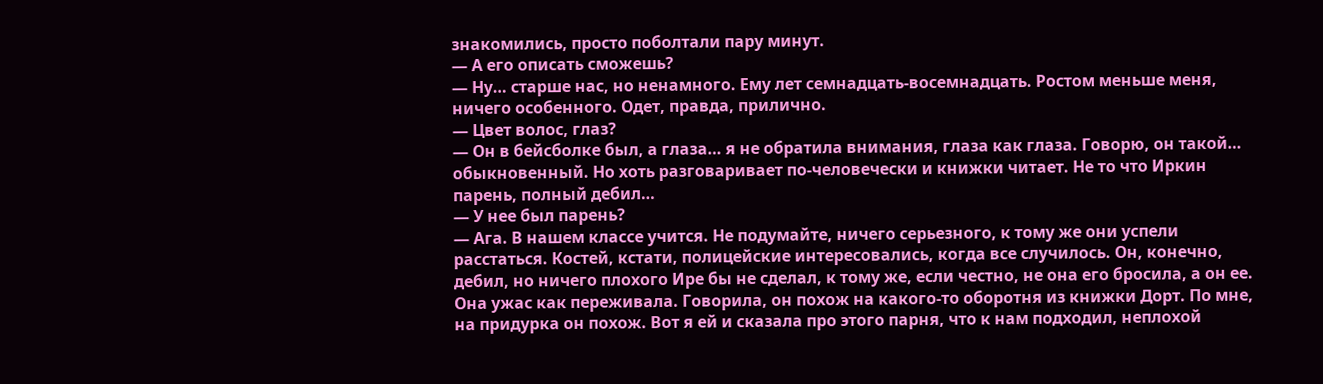знакомились, просто поболтали пару минут.
— А его описать сможешь?
— Ну… старше нас, но ненамного. Ему лет семнадцать-восемнадцать. Ростом меньше меня, ничего особенного. Одет, правда, прилично.
— Цвет волос, глаз?
— Он в бейсболке был, а глаза… я не обратила внимания, глаза как глаза. Говорю, он такой… обыкновенный. Но хоть разговаривает по-человечески и книжки читает. Не то что Иркин парень, полный дебил…
— У нее был парень?
— Ага. В нашем классе учится. Не подумайте, ничего серьезного, к тому же они успели расстаться. Костей, кстати, полицейские интересовались, когда все случилось. Он, конечно, дебил, но ничего плохого Ире бы не сделал, к тому же, если честно, не она его бросила, а он ее. Она ужас как переживала. Говорила, он похож на какого-то оборотня из книжки Дорт. По мне, на придурка он похож. Вот я ей и сказала про этого парня, что к нам подходил, неплохой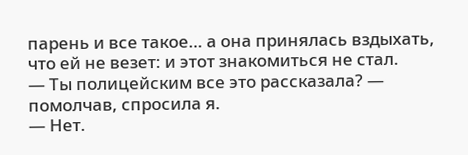парень и все такое… а она принялась вздыхать, что ей не везет: и этот знакомиться не стал.
— Ты полицейским все это рассказала? — помолчав, спросила я.
— Нет.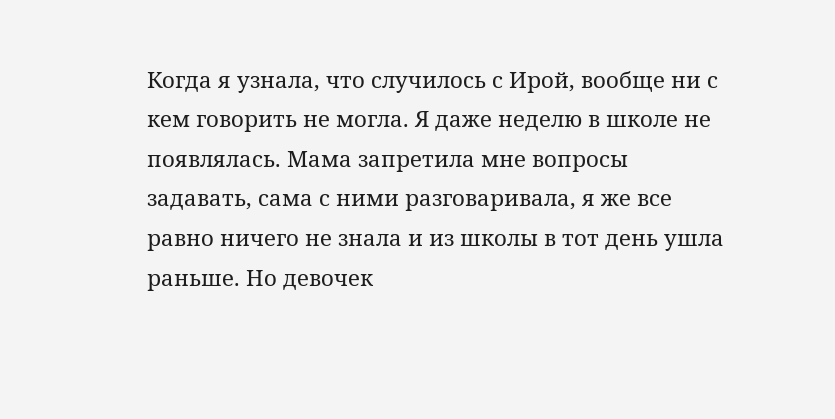Когда я узнала, что случилось с Ирой, вообще ни с кем говорить не могла. Я даже неделю в школе не появлялась. Мама запретила мне вопросы задавать, сама с ними разговаривала, я же все равно ничего не знала и из школы в тот день ушла раньше. Но девочек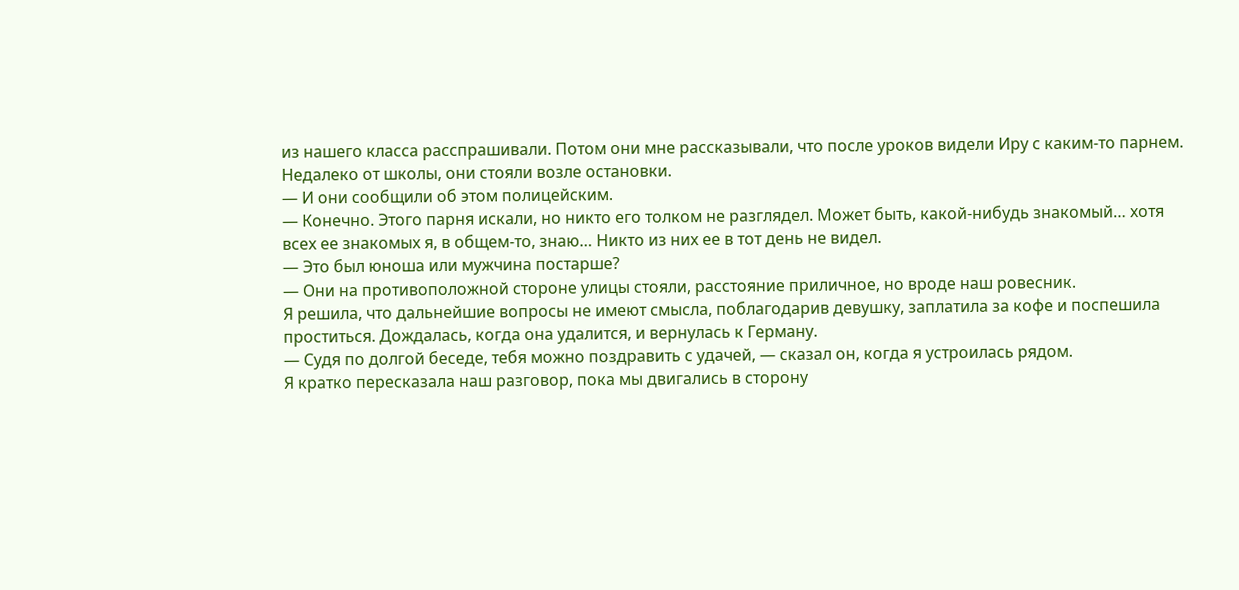из нашего класса расспрашивали. Потом они мне рассказывали, что после уроков видели Иру с каким-то парнем. Недалеко от школы, они стояли возле остановки.
— И они сообщили об этом полицейским.
— Конечно. Этого парня искали, но никто его толком не разглядел. Может быть, какой-нибудь знакомый… хотя всех ее знакомых я, в общем-то, знаю… Никто из них ее в тот день не видел.
— Это был юноша или мужчина постарше?
— Они на противоположной стороне улицы стояли, расстояние приличное, но вроде наш ровесник.
Я решила, что дальнейшие вопросы не имеют смысла, поблагодарив девушку, заплатила за кофе и поспешила проститься. Дождалась, когда она удалится, и вернулась к Герману.
— Судя по долгой беседе, тебя можно поздравить с удачей, — сказал он, когда я устроилась рядом.
Я кратко пересказала наш разговор, пока мы двигались в сторону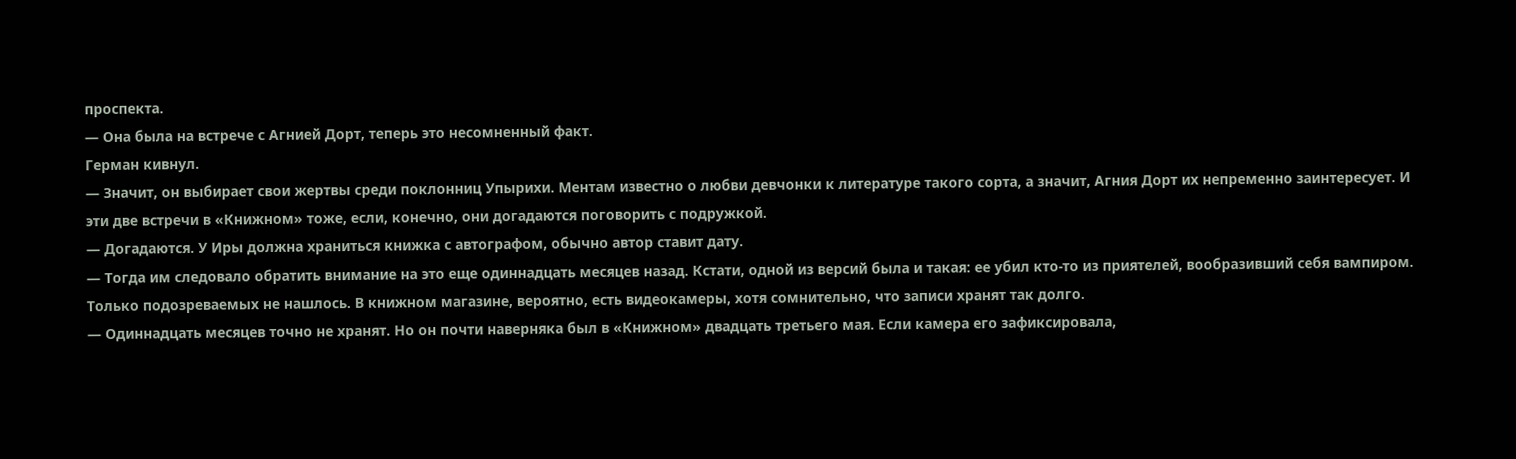проспекта.
— Она была на встрече с Агнией Дорт, теперь это несомненный факт.
Герман кивнул.
— Значит, он выбирает свои жертвы среди поклонниц Упырихи. Ментам известно о любви девчонки к литературе такого сорта, а значит, Агния Дорт их непременно заинтересует. И эти две встречи в «Книжном» тоже, если, конечно, они догадаются поговорить с подружкой.
— Догадаются. У Иры должна храниться книжка с автографом, обычно автор ставит дату.
— Тогда им следовало обратить внимание на это еще одиннадцать месяцев назад. Кстати, одной из версий была и такая: ее убил кто-то из приятелей, вообразивший себя вампиром. Только подозреваемых не нашлось. В книжном магазине, вероятно, есть видеокамеры, хотя сомнительно, что записи хранят так долго.
— Одиннадцать месяцев точно не хранят. Но он почти наверняка был в «Книжном» двадцать третьего мая. Если камера его зафиксировала,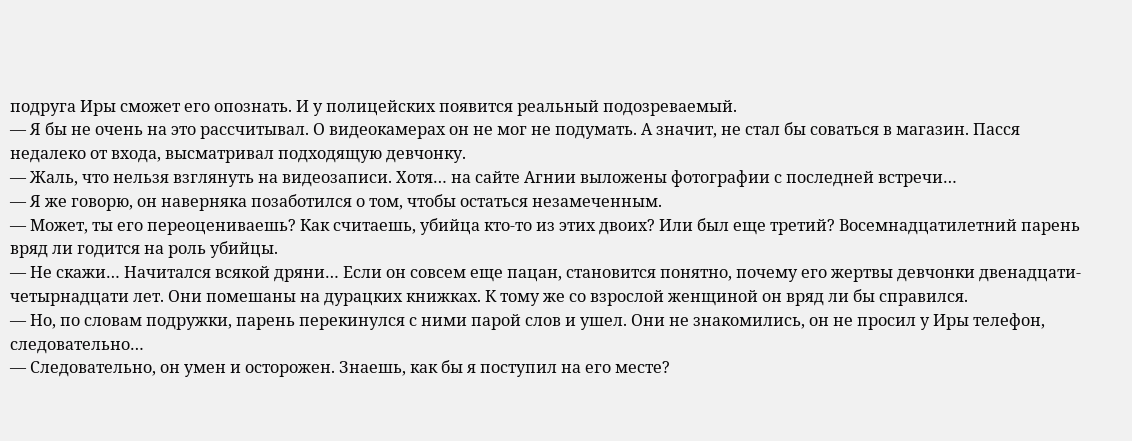подруга Иры сможет его опознать. И у полицейских появится реальный подозреваемый.
— Я бы не очень на это рассчитывал. О видеокамерах он не мог не подумать. А значит, не стал бы соваться в магазин. Пасся недалеко от входа, высматривал подходящую девчонку.
— Жаль, что нельзя взглянуть на видеозаписи. Хотя… на сайте Агнии выложены фотографии с последней встречи…
— Я же говорю, он наверняка позаботился о том, чтобы остаться незамеченным.
— Может, ты его переоцениваешь? Как считаешь, убийца кто-то из этих двоих? Или был еще третий? Восемнадцатилетний парень вряд ли годится на роль убийцы.
— Не скажи… Начитался всякой дряни… Если он совсем еще пацан, становится понятно, почему его жертвы девчонки двенадцати-четырнадцати лет. Они помешаны на дурацких книжках. К тому же со взрослой женщиной он вряд ли бы справился.
— Но, по словам подружки, парень перекинулся с ними парой слов и ушел. Они не знакомились, он не просил у Иры телефон, следовательно…
— Следовательно, он умен и осторожен. Знаешь, как бы я поступил на его месте?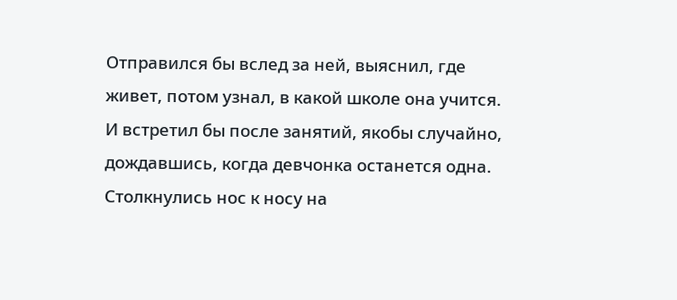Отправился бы вслед за ней, выяснил, где живет, потом узнал, в какой школе она учится. И встретил бы после занятий, якобы случайно, дождавшись, когда девчонка останется одна. Столкнулись нос к носу на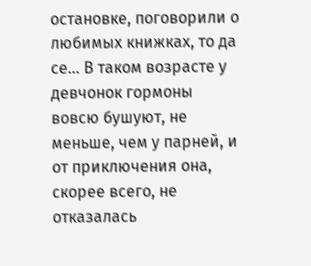остановке, поговорили о любимых книжках, то да се… В таком возрасте у девчонок гормоны вовсю бушуют, не меньше, чем у парней, и от приключения она, скорее всего, не отказалась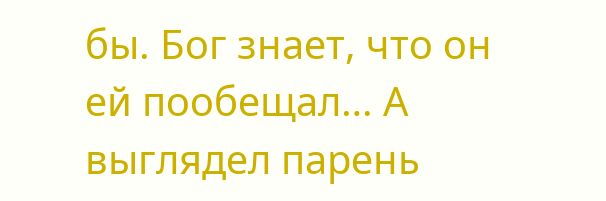бы. Бог знает, что он ей пообещал… А выглядел парень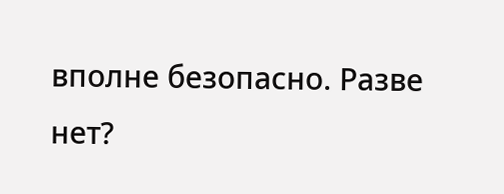вполне безопасно. Разве нет?